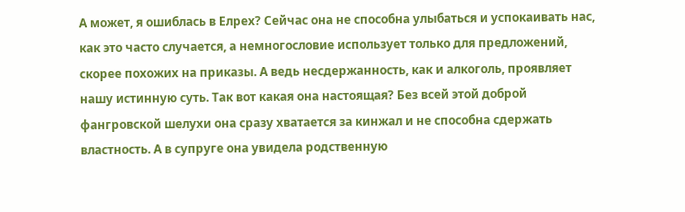А может, я ошиблась в Елрех? Сейчас она не способна улыбаться и успокаивать нас, как это часто случается, а немногословие использует только для предложений, скорее похожих на приказы. А ведь несдержанность, как и алкоголь, проявляет нашу истинную суть. Так вот какая она настоящая? Без всей этой доброй фангровской шелухи она сразу хватается за кинжал и не способна сдержать властность. А в супруге она увидела родственную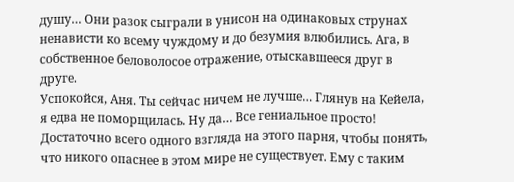душу… Они разок сыграли в унисон на одинаковых струнах ненависти ко всему чуждому и до безумия влюбились. Ага, в собственное беловолосое отражение, отыскавшееся друг в друге.
Успокойся, Аня. Ты сейчас ничем не лучше… Глянув на Кейела, я едва не поморщилась. Ну да… Все гениальное просто! Достаточно всего одного взгляда на этого парня, чтобы понять, что никого опаснее в этом мире не существует. Ему с таким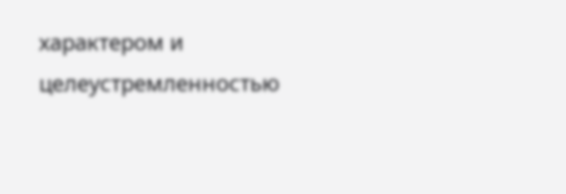характером и целеустремленностью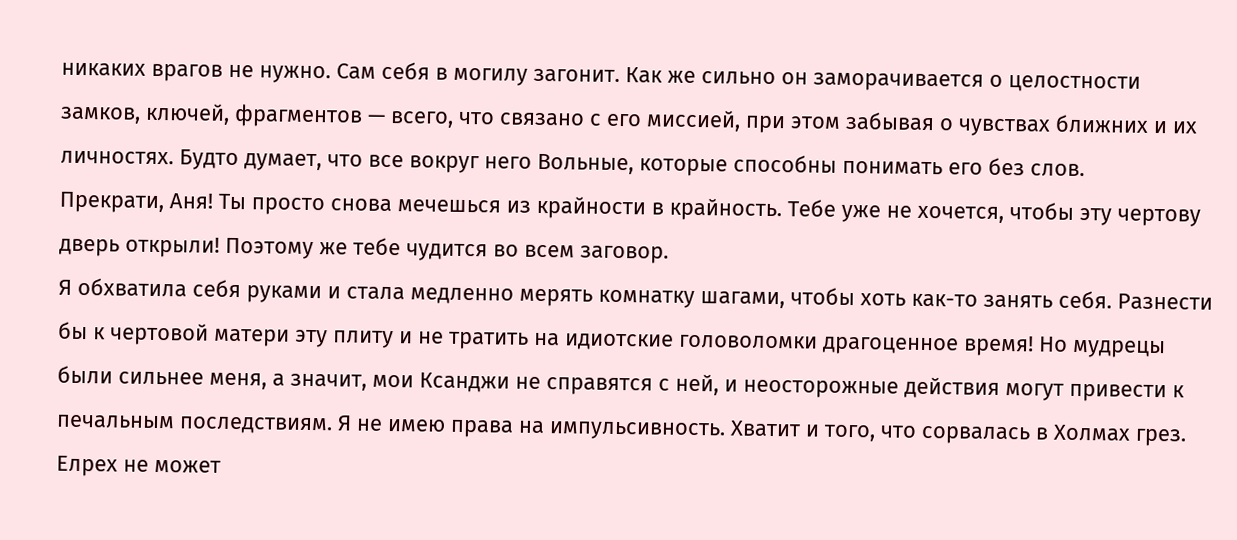никаких врагов не нужно. Сам себя в могилу загонит. Как же сильно он заморачивается о целостности замков, ключей, фрагментов — всего, что связано с его миссией, при этом забывая о чувствах ближних и их личностях. Будто думает, что все вокруг него Вольные, которые способны понимать его без слов.
Прекрати, Аня! Ты просто снова мечешься из крайности в крайность. Тебе уже не хочется, чтобы эту чертову дверь открыли! Поэтому же тебе чудится во всем заговор.
Я обхватила себя руками и стала медленно мерять комнатку шагами, чтобы хоть как-то занять себя. Разнести бы к чертовой матери эту плиту и не тратить на идиотские головоломки драгоценное время! Но мудрецы были сильнее меня, а значит, мои Ксанджи не справятся с ней, и неосторожные действия могут привести к печальным последствиям. Я не имею права на импульсивность. Хватит и того, что сорвалась в Холмах грез. Елрех не может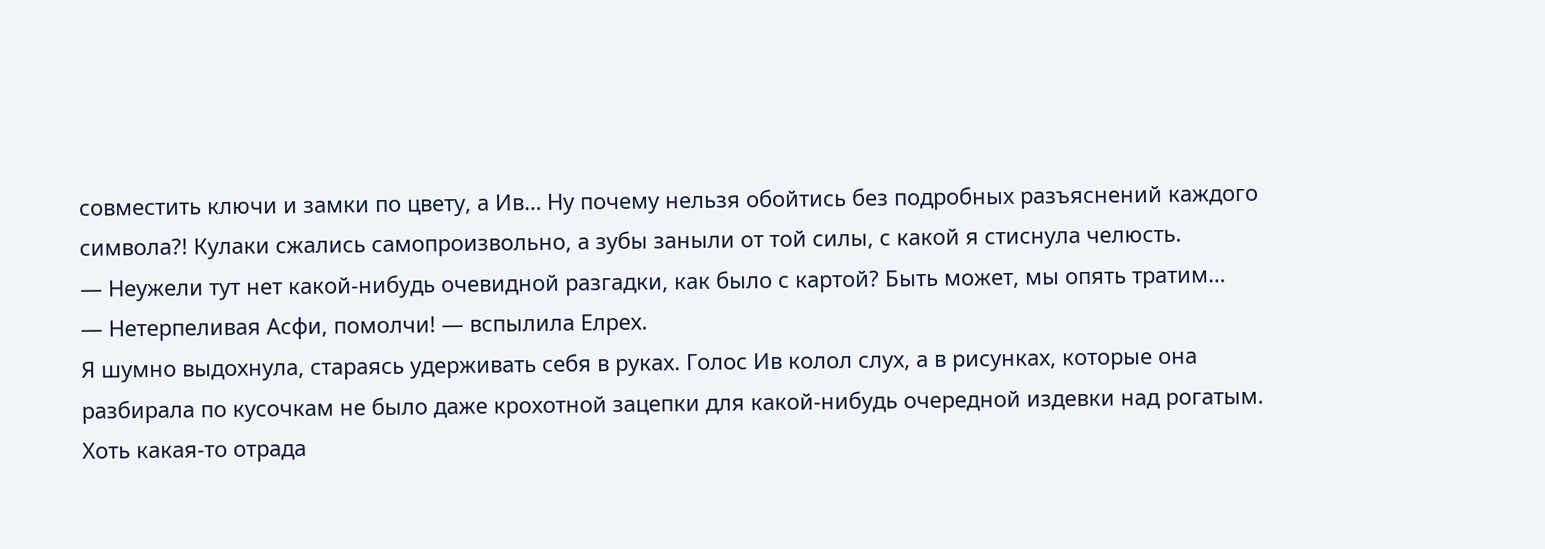совместить ключи и замки по цвету, а Ив… Ну почему нельзя обойтись без подробных разъяснений каждого символа?! Кулаки сжались самопроизвольно, а зубы заныли от той силы, с какой я стиснула челюсть.
— Неужели тут нет какой-нибудь очевидной разгадки, как было с картой? Быть может, мы опять тратим…
— Нетерпеливая Асфи, помолчи! — вспылила Елрех.
Я шумно выдохнула, стараясь удерживать себя в руках. Голос Ив колол слух, а в рисунках, которые она разбирала по кусочкам не было даже крохотной зацепки для какой-нибудь очередной издевки над рогатым. Хоть какая-то отрада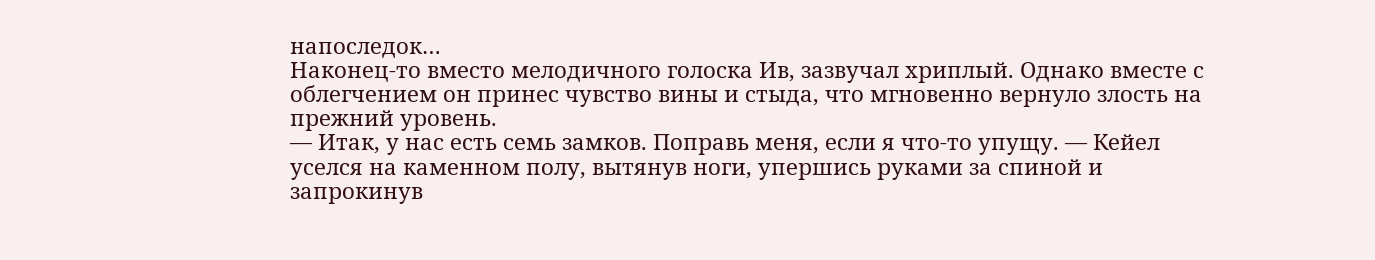напоследок…
Наконец-то вместо мелодичного голоска Ив, зазвучал хриплый. Однако вместе с облегчением он принес чувство вины и стыда, что мгновенно вернуло злость на прежний уровень.
— Итак, у нас есть семь замков. Поправь меня, если я что-то упущу. — Кейел уселся на каменном полу, вытянув ноги, упершись руками за спиной и запрокинув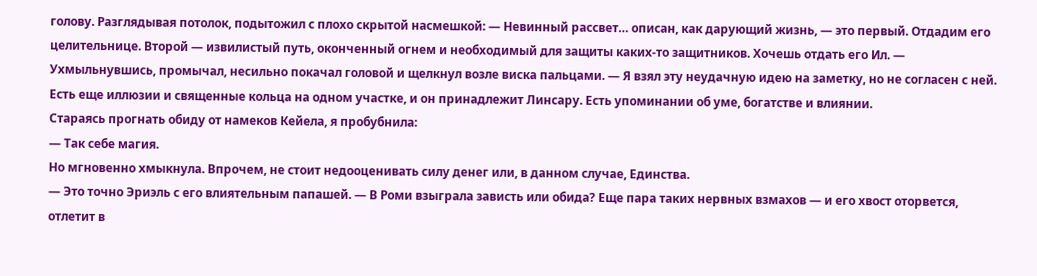голову. Разглядывая потолок, подытожил с плохо скрытой насмешкой: — Невинный рассвет… описан, как дарующий жизнь, — это первый. Отдадим его целительнице. Второй — извилистый путь, оконченный огнем и необходимый для защиты каких-то защитников. Хочешь отдать его Ил. — Ухмыльнувшись, промычал, несильно покачал головой и щелкнул возле виска пальцами. — Я взял эту неудачную идею на заметку, но не согласен с ней. Есть еще иллюзии и священные кольца на одном участке, и он принадлежит Линсару. Есть упоминании об уме, богатстве и влиянии.
Стараясь прогнать обиду от намеков Кейела, я пробубнила:
— Так себе магия.
Но мгновенно хмыкнула. Впрочем, не стоит недооценивать силу денег или, в данном случае, Единства.
— Это точно Эриэль с его влиятельным папашей. — В Роми взыграла зависть или обида? Еще пара таких нервных взмахов — и его хвост оторвется, отлетит в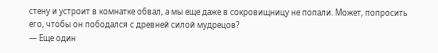стену и устроит в комнатке обвал, а мы еще даже в сокровищницу не попали. Может, попросить его, чтобы он пободался с древней силой мудрецов?
— Еще один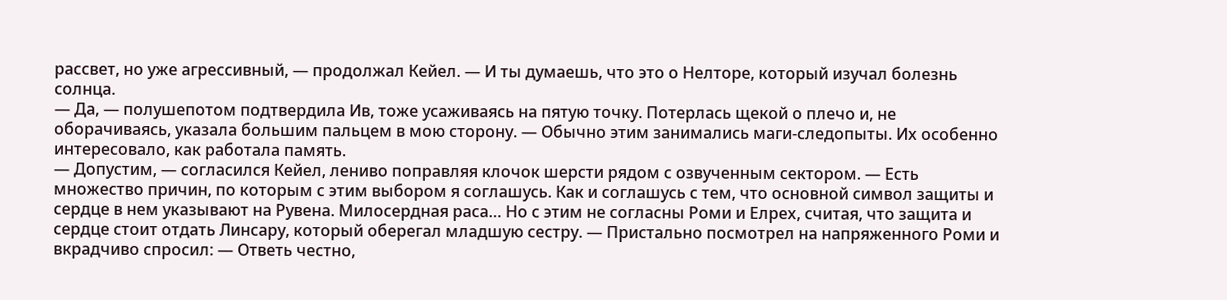рассвет, но уже агрессивный, — продолжал Кейел. — И ты думаешь, что это о Нелторе, который изучал болезнь солнца.
— Да, — полушепотом подтвердила Ив, тоже усаживаясь на пятую точку. Потерлась щекой о плечо и, не оборачиваясь, указала большим пальцем в мою сторону. — Обычно этим занимались маги-следопыты. Их особенно интересовало, как работала память.
— Допустим, — согласился Кейел, лениво поправляя клочок шерсти рядом с озвученным сектором. — Есть множество причин, по которым с этим выбором я соглашусь. Как и соглашусь с тем, что основной символ защиты и сердце в нем указывают на Рувена. Милосердная раса… Но с этим не согласны Роми и Елрех, считая, что защита и сердце стоит отдать Линсару, который оберегал младшую сестру. — Пристально посмотрел на напряженного Роми и вкрадчиво спросил: — Ответь честно,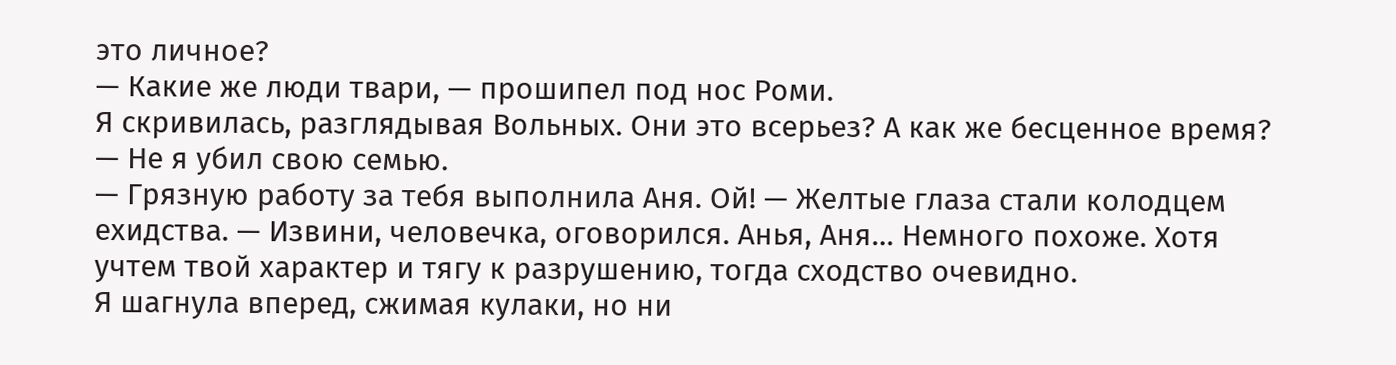это личное?
— Какие же люди твари, — прошипел под нос Роми.
Я скривилась, разглядывая Вольных. Они это всерьез? А как же бесценное время?
— Не я убил свою семью.
— Грязную работу за тебя выполнила Аня. Ой! — Желтые глаза стали колодцем ехидства. — Извини, человечка, оговорился. Анья, Аня… Немного похоже. Хотя учтем твой характер и тягу к разрушению, тогда сходство очевидно.
Я шагнула вперед, сжимая кулаки, но ни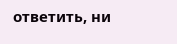ответить, ни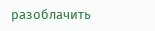разоблачить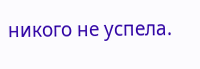никого не успела.